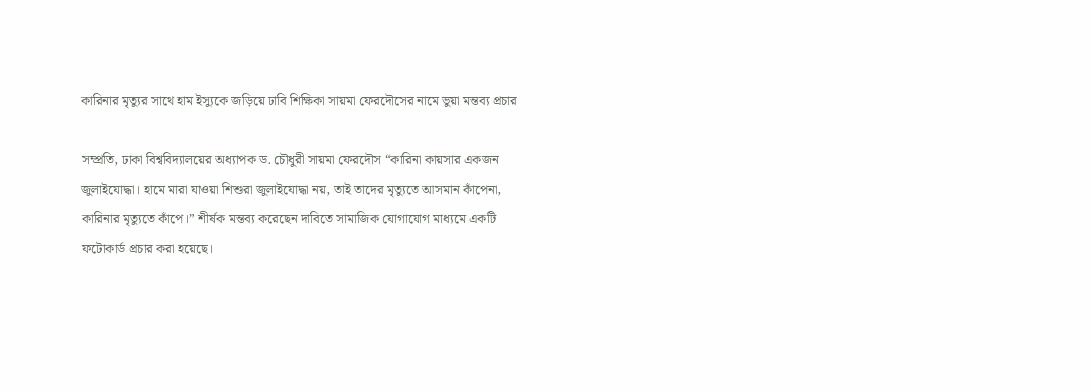কারিনার মৃত্যুর সাথে হাম ইস্যুকে জড়িয়ে ঢাবি শিক্ষিকা সায়মা ফেরদৌসের নামে ভুয়া মন্তব্য প্রচার

সম্প্রতি, ঢাকা বিশ্ববিদ্যালয়ের অধ্যাপক ড. চৌধুরী সায়মা ফেরদৌস “কারিনা কায়সার একজন জুলাইযোদ্ধা। হামে মারা যাওয়া শিশুরা জুলাইযোদ্ধা নয়, তাই তাদের মৃত্যুতে আসমান কাঁপেনা, কারিনার মৃত্যুতে কাঁপে।” শীর্ষক মন্তব্য করেছেন দাবিতে সামাজিক যোগাযোগ মাধ্যমে একটি ফটোকার্ড প্রচার করা হয়েছে।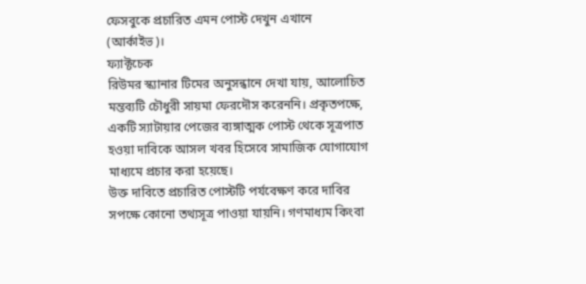ফেসবুকে প্রচারিত এমন পোস্ট দেখুন এখানে (আর্কাইভ)।
ফ্যাক্টচেক
রিউমর স্ক্যানার টিমের অনুসন্ধানে দেখা যায়, আলোচিত মন্তব্যটি চৌধুরী সায়মা ফেরদৌস করেননি। প্রকৃতপক্ষে, একটি স্যাটায়ার পেজের ব্যঙ্গাত্মক পোস্ট থেকে সূত্রপাত হওয়া দাবিকে আসল খবর হিসেবে সামাজিক যোগাযোগ মাধ্যমে প্রচার করা হয়েছে।
উক্ত দাবিতে প্রচারিত পোস্টটি পর্যবেক্ষণ করে দাবির সপক্ষে কোনো তথ্যসূত্র পাওয়া যায়নি। গণমাধ্যম কিংবা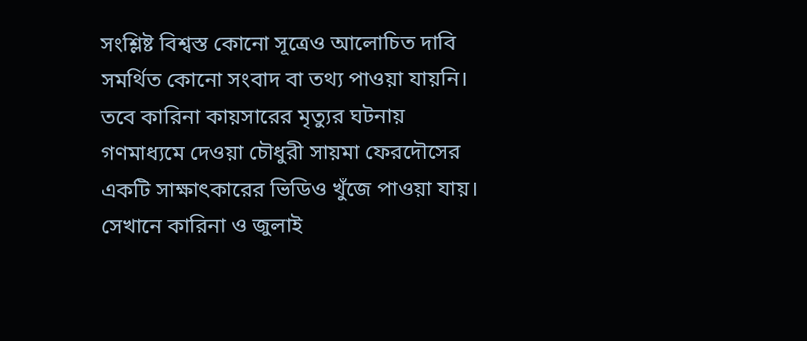সংশ্লিষ্ট বিশ্বস্ত কোনো সূত্রেও আলোচিত দাবি সমর্থিত কোনো সংবাদ বা তথ্য পাওয়া যায়নি। তবে কারিনা কায়সারের মৃত্যুর ঘটনায় গণমাধ্যমে দেওয়া চৌধুরী সায়মা ফেরদৌসের একটি সাক্ষাৎকারের ভিডিও খুঁজে পাওয়া যায়। সেখানে কারিনা ও জুলাই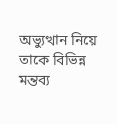অভ্যুত্থান নিয়ে তাকে বিভিন্ন মন্তব্য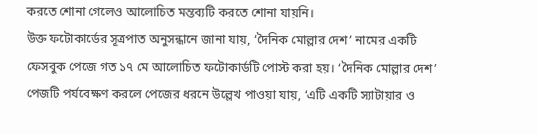করতে শোনা গেলেও আলোচিত মন্তব্যটি করতে শোনা যায়নি।
উক্ত ফটোকার্ডের সূত্রপাত অনুসন্ধানে জানা যায়, ‘দৈনিক মোল্লার দেশ’ নামের একটি ফেসবুক পেজে গত ১৭ মে আলোচিত ফটোকার্ডটি পোস্ট করা হয়। ‘দৈনিক মোল্লার দেশ’ পেজটি পর্যবেক্ষণ করলে পেজের ধরনে উল্লেখ পাওয়া যায়, ‘এটি একটি স্যাটায়ার ও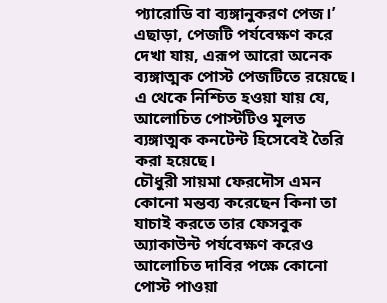প্যারোডি বা ব্যঙ্গানুকরণ পেজ।’
এছাড়া, পেজটি পর্যবেক্ষণ করে দেখা যায়, এরূপ আরো অনেক ব্যঙ্গাত্মক পোস্ট পেজটিতে রয়েছে। এ থেকে নিশ্চিত হওয়া যায় যে, আলোচিত পোস্টটিও মূলত ব্যঙ্গাত্মক কনটেন্ট হিসেবেই তৈরি করা হয়েছে।
চৌধুরী সায়মা ফেরদৌস এমন কোনো মন্তব্য করেছেন কিনা তা যাচাই করতে তার ফেসবুক অ্যাকাউন্ট পর্যবেক্ষণ করেও আলোচিত দাবির পক্ষে কোনো পোস্ট পাওয়া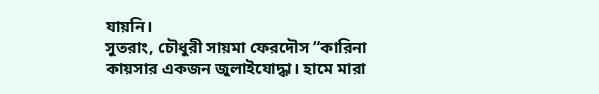যায়নি।
সুতরাং, চৌধুরী সায়মা ফেরদৌস “কারিনা কায়সার একজন জুলাইযোদ্ধা। হামে মারা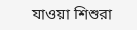যাওয়া শিশুরা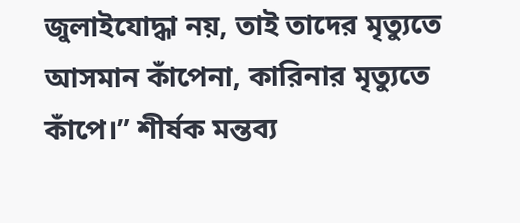জুলাইযোদ্ধা নয়, তাই তাদের মৃত্যুতে আসমান কাঁপেনা, কারিনার মৃত্যুতে কাঁপে।” শীর্ষক মন্তব্য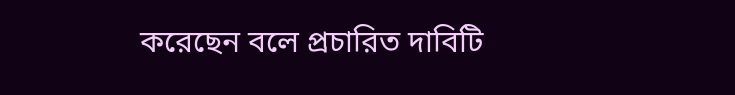করেছেন বলে প্রচারিত দাবিটি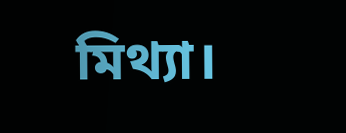মিথ্যা।